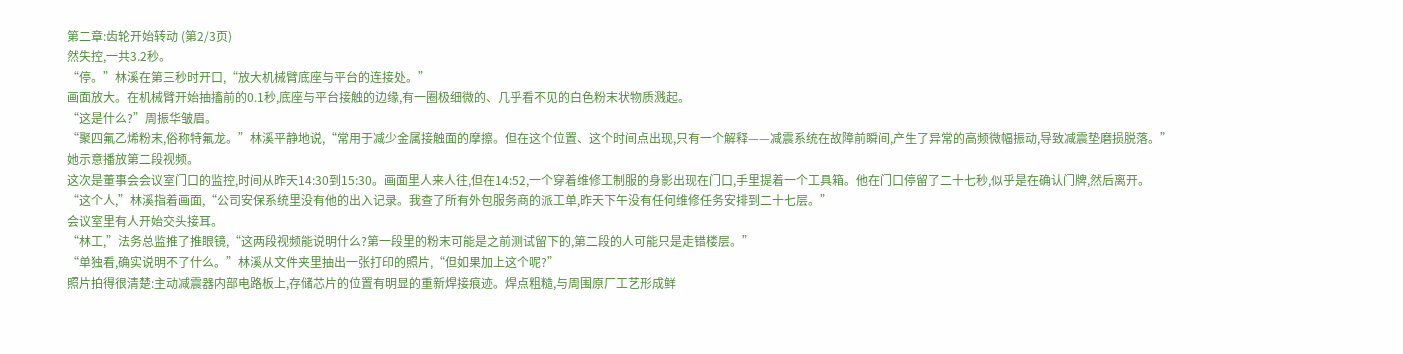第二章:齿轮开始转动 (第2/3页)
然失控,一共3.2秒。
“停。”林溪在第三秒时开口,“放大机械臂底座与平台的连接处。”
画面放大。在机械臂开始抽搐前的0.1秒,底座与平台接触的边缘,有一圈极细微的、几乎看不见的白色粉末状物质溅起。
“这是什么?”周振华皱眉。
“聚四氟乙烯粉末,俗称特氟龙。”林溪平静地说,“常用于减少金属接触面的摩擦。但在这个位置、这个时间点出现,只有一个解释——减震系统在故障前瞬间,产生了异常的高频微幅振动,导致减震垫磨损脱落。”
她示意播放第二段视频。
这次是董事会会议室门口的监控,时间从昨天14:30到15:30。画面里人来人往,但在14:52,一个穿着维修工制服的身影出现在门口,手里提着一个工具箱。他在门口停留了二十七秒,似乎是在确认门牌,然后离开。
“这个人,”林溪指着画面,“公司安保系统里没有他的出入记录。我查了所有外包服务商的派工单,昨天下午没有任何维修任务安排到二十七层。”
会议室里有人开始交头接耳。
“林工,”法务总监推了推眼镜,“这两段视频能说明什么?第一段里的粉末可能是之前测试留下的,第二段的人可能只是走错楼层。”
“单独看,确实说明不了什么。”林溪从文件夹里抽出一张打印的照片,“但如果加上这个呢?”
照片拍得很清楚:主动减震器内部电路板上,存储芯片的位置有明显的重新焊接痕迹。焊点粗糙,与周围原厂工艺形成鲜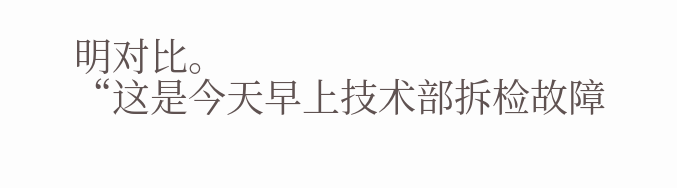明对比。
“这是今天早上技术部拆检故障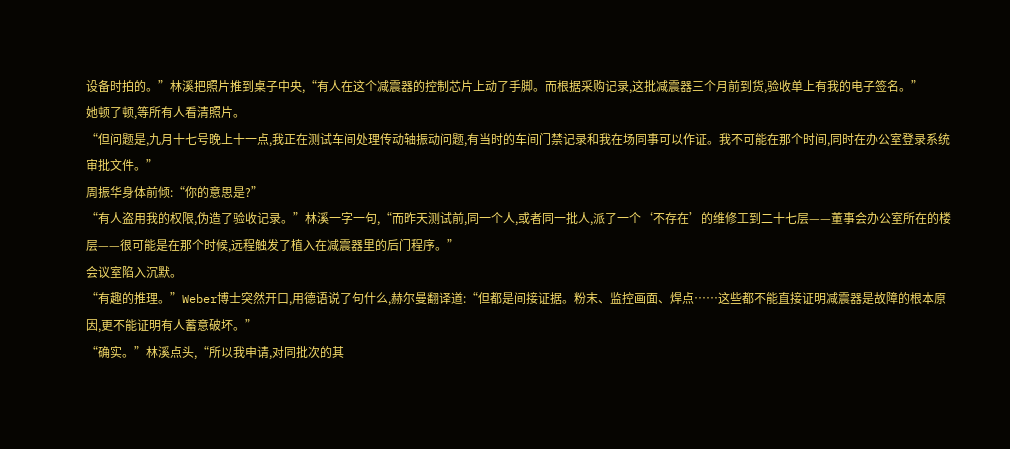设备时拍的。”林溪把照片推到桌子中央,“有人在这个减震器的控制芯片上动了手脚。而根据采购记录,这批减震器三个月前到货,验收单上有我的电子签名。”
她顿了顿,等所有人看清照片。
“但问题是,九月十七号晚上十一点,我正在测试车间处理传动轴振动问题,有当时的车间门禁记录和我在场同事可以作证。我不可能在那个时间,同时在办公室登录系统审批文件。”
周振华身体前倾:“你的意思是?”
“有人盗用我的权限,伪造了验收记录。”林溪一字一句,“而昨天测试前,同一个人,或者同一批人,派了一个‘不存在’的维修工到二十七层——董事会办公室所在的楼层——很可能是在那个时候,远程触发了植入在减震器里的后门程序。”
会议室陷入沉默。
“有趣的推理。”Weber博士突然开口,用德语说了句什么,赫尔曼翻译道:“但都是间接证据。粉末、监控画面、焊点……这些都不能直接证明减震器是故障的根本原因,更不能证明有人蓄意破坏。”
“确实。”林溪点头,“所以我申请,对同批次的其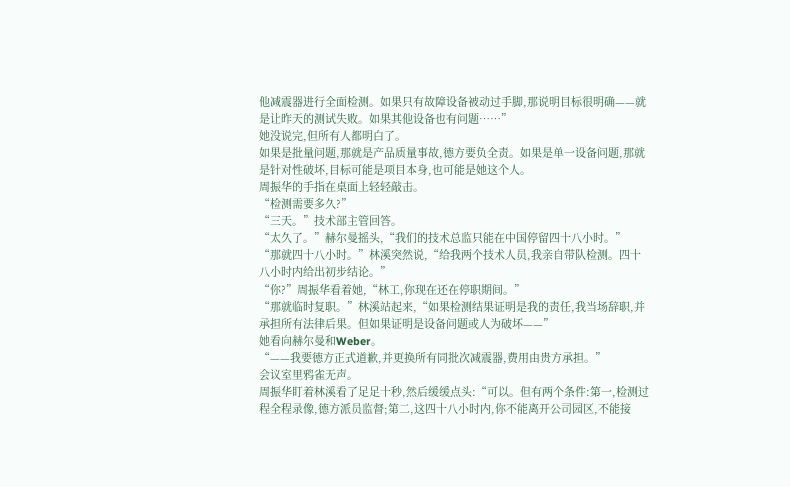他减震器进行全面检测。如果只有故障设备被动过手脚,那说明目标很明确——就是让昨天的测试失败。如果其他设备也有问题……”
她没说完,但所有人都明白了。
如果是批量问题,那就是产品质量事故,德方要负全责。如果是单一设备问题,那就是针对性破坏,目标可能是项目本身,也可能是她这个人。
周振华的手指在桌面上轻轻敲击。
“检测需要多久?”
“三天。”技术部主管回答。
“太久了。”赫尔曼摇头,“我们的技术总监只能在中国停留四十八小时。”
“那就四十八小时。”林溪突然说,“给我两个技术人员,我亲自带队检测。四十八小时内给出初步结论。”
“你?”周振华看着她,“林工,你现在还在停职期间。”
“那就临时复职。”林溪站起来,“如果检测结果证明是我的责任,我当场辞职,并承担所有法律后果。但如果证明是设备问题或人为破坏——”
她看向赫尔曼和Weber。
“——我要德方正式道歉,并更换所有同批次减震器,费用由贵方承担。”
会议室里鸦雀无声。
周振华盯着林溪看了足足十秒,然后缓缓点头:“可以。但有两个条件:第一,检测过程全程录像,德方派员监督;第二,这四十八小时内,你不能离开公司园区,不能接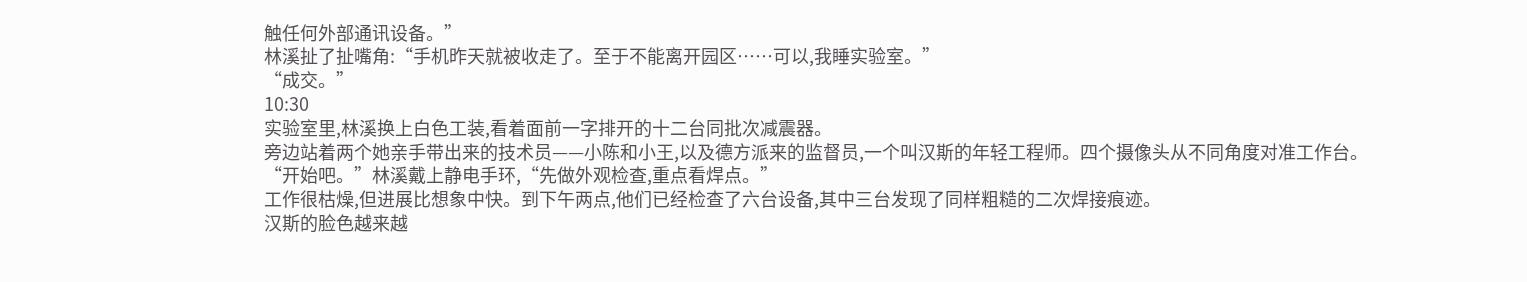触任何外部通讯设备。”
林溪扯了扯嘴角:“手机昨天就被收走了。至于不能离开园区……可以,我睡实验室。”
“成交。”
10:30
实验室里,林溪换上白色工装,看着面前一字排开的十二台同批次减震器。
旁边站着两个她亲手带出来的技术员——小陈和小王,以及德方派来的监督员,一个叫汉斯的年轻工程师。四个摄像头从不同角度对准工作台。
“开始吧。”林溪戴上静电手环,“先做外观检查,重点看焊点。”
工作很枯燥,但进展比想象中快。到下午两点,他们已经检查了六台设备,其中三台发现了同样粗糙的二次焊接痕迹。
汉斯的脸色越来越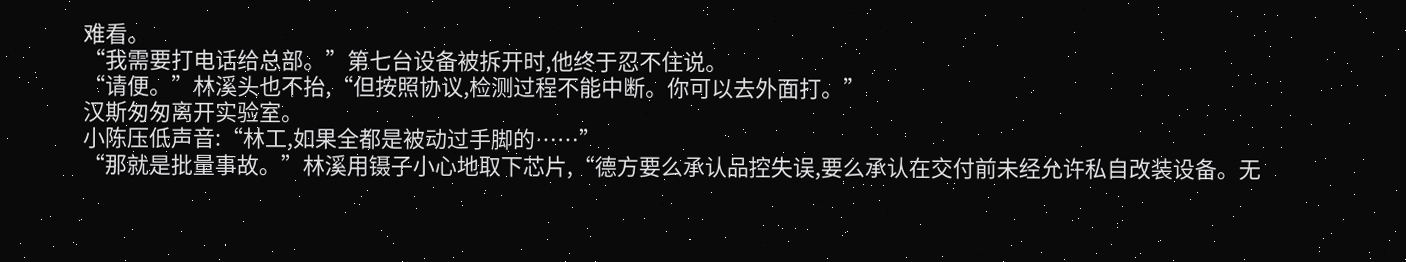难看。
“我需要打电话给总部。”第七台设备被拆开时,他终于忍不住说。
“请便。”林溪头也不抬,“但按照协议,检测过程不能中断。你可以去外面打。”
汉斯匆匆离开实验室。
小陈压低声音:“林工,如果全都是被动过手脚的……”
“那就是批量事故。”林溪用镊子小心地取下芯片,“德方要么承认品控失误,要么承认在交付前未经允许私自改装设备。无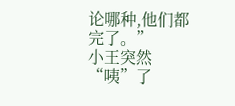论哪种,他们都完了。”
小王突然“咦”了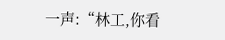一声:“林工,你看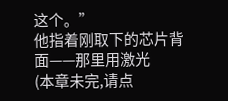这个。”
他指着刚取下的芯片背面——那里用激光
(本章未完,请点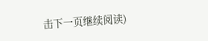击下一页继续阅读)